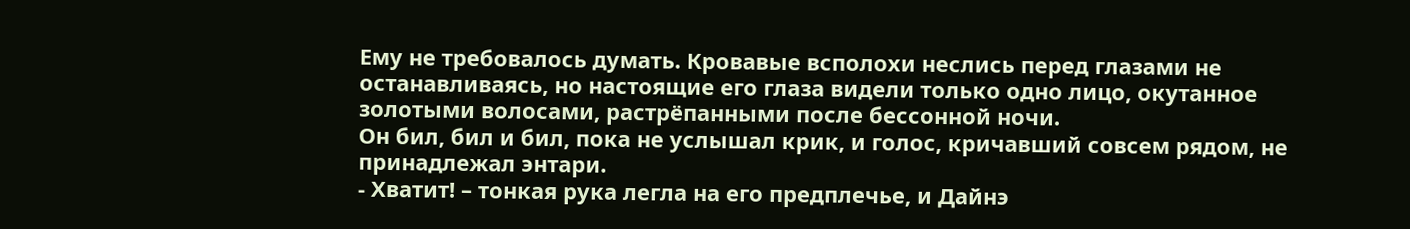Ему не требовалось думать. Кровавые всполохи неслись перед глазами не останавливаясь, но настоящие его глаза видели только одно лицо, окутанное золотыми волосами, растрёпанными после бессонной ночи.
Он бил, бил и бил, пока не услышал крик, и голос, кричавший совсем рядом, не принадлежал энтари.
- Хватит! – тонкая рука легла на его предплечье, и Дайнэ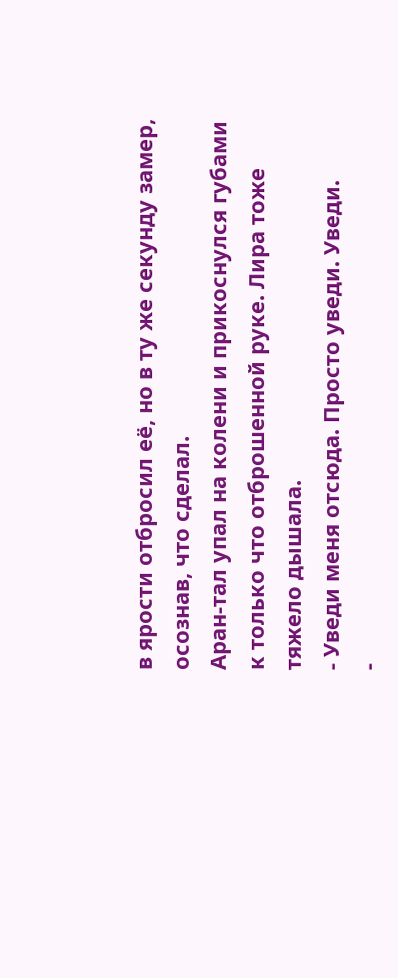в ярости отбросил её, но в ту же секунду замер, осознав, что сделал.
Аран-тал упал на колени и прикоснулся губами к только что отброшенной руке. Лира тоже тяжело дышала.
- Уведи меня отсюда. Просто уведи. Уведи.
-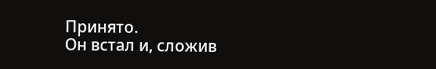Принято.
Он встал и, сложив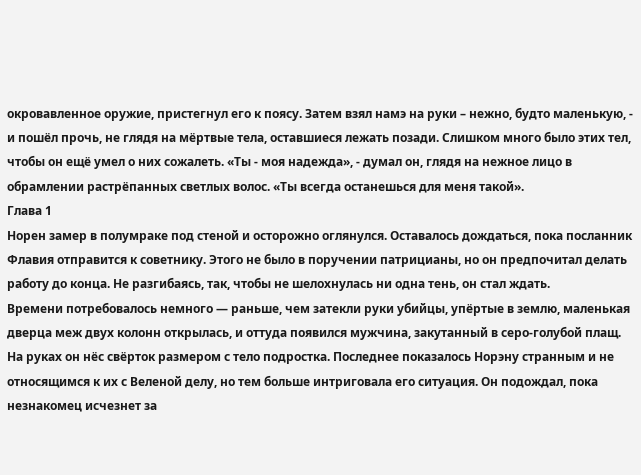окровавленное оружие, пристегнул его к поясу. Затем взял намэ на руки – нежно, будто маленькую, - и пошёл прочь, не глядя на мёртвые тела, оставшиеся лежать позади. Слишком много было этих тел, чтобы он ещё умел о них сожалеть. «Ты - моя надежда», - думал он, глядя на нежное лицо в обрамлении растрёпанных светлых волос. «Ты всегда останешься для меня такой».
Глава 1
Норен замер в полумраке под стеной и осторожно оглянулся. Оставалось дождаться, пока посланник Флавия отправится к советнику. Этого не было в поручении патрицианы, но он предпочитал делать работу до конца. Не разгибаясь, так, чтобы не шелохнулась ни одна тень, он стал ждать.
Времени потребовалось немного — раньше, чем затекли руки убийцы, упёртые в землю, маленькая дверца меж двух колонн открылась, и оттуда появился мужчина, закутанный в серо-голубой плащ. На руках он нёс свёрток размером с тело подростка. Последнее показалось Норэну странным и не относящимся к их с Веленой делу, но тем больше интриговала его ситуация. Он подождал, пока незнакомец исчезнет за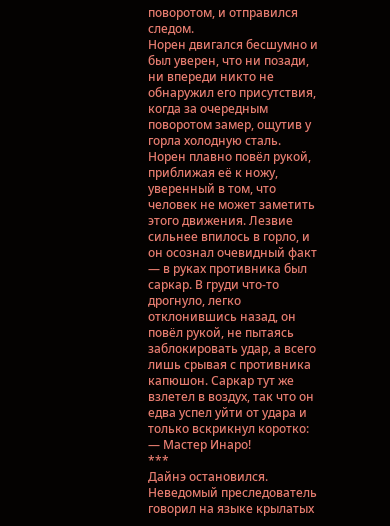поворотом, и отправился следом.
Норен двигался бесшумно и был уверен, что ни позади, ни впереди никто не обнаружил его присутствия, когда за очередным поворотом замер, ощутив у горла холодную сталь.
Норен плавно повёл рукой, приближая её к ножу, уверенный в том, что человек не может заметить этого движения. Лезвие сильнее впилось в горло, и он осознал очевидный факт — в руках противника был саркар. В груди что-то дрогнуло, легко отклонившись назад, он повёл рукой, не пытаясь заблокировать удар, а всего лишь срывая с противника капюшон. Саркар тут же взлетел в воздух, так что он едва успел уйти от удара и только вскрикнул коротко:
— Мастер Инаро!
***
Дайнэ остановился. Неведомый преследователь говорил на языке крылатых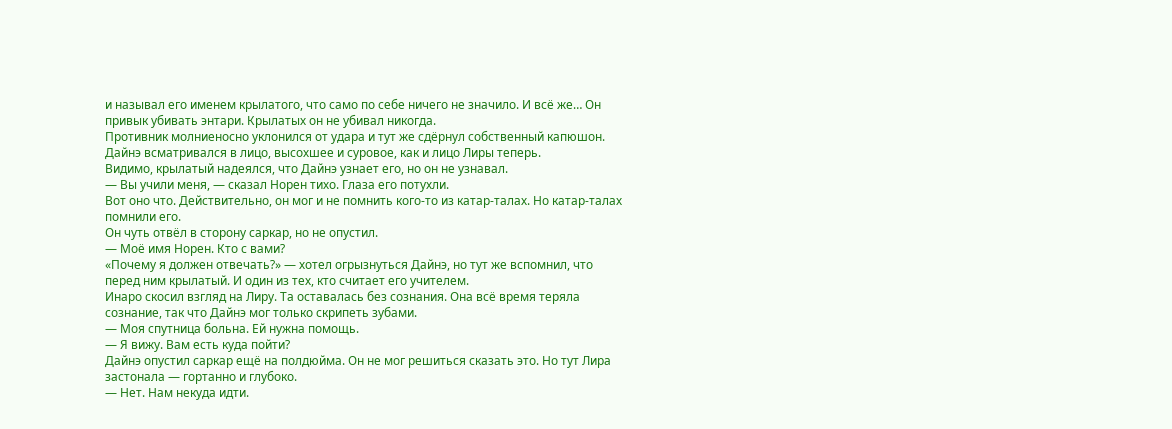и называл его именем крылатого, что само по себе ничего не значило. И всё же… Он привык убивать энтари. Крылатых он не убивал никогда.
Противник молниеносно уклонился от удара и тут же сдёрнул собственный капюшон. Дайнэ всматривался в лицо, высохшее и суровое, как и лицо Лиры теперь.
Видимо, крылатый надеялся, что Дайнэ узнает его, но он не узнавал.
— Вы учили меня, — сказал Норен тихо. Глаза его потухли.
Вот оно что. Действительно, он мог и не помнить кого-то из катар-талах. Но катар-талах помнили его.
Он чуть отвёл в сторону саркар, но не опустил.
— Моё имя Норен. Кто с вами?
«Почему я должен отвечать?» — хотел огрызнуться Дайнэ, но тут же вспомнил, что перед ним крылатый. И один из тех, кто считает его учителем.
Инаро скосил взгляд на Лиру. Та оставалась без сознания. Она всё время теряла сознание, так что Дайнэ мог только скрипеть зубами.
— Моя спутница больна. Ей нужна помощь.
— Я вижу. Вам есть куда пойти?
Дайнэ опустил саркар ещё на полдюйма. Он не мог решиться сказать это. Но тут Лира застонала — гортанно и глубоко.
— Нет. Нам некуда идти.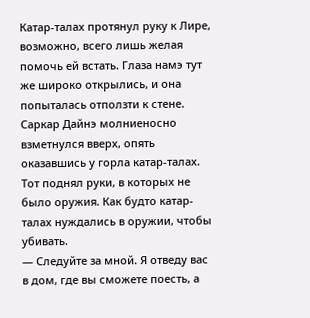Катар-талах протянул руку к Лире, возможно, всего лишь желая помочь ей встать. Глаза намэ тут же широко открылись, и она попыталась отползти к стене. Саркар Дайнэ молниеносно взметнулся вверх, опять оказавшись у горла катар-талах.
Тот поднял руки, в которых не было оружия. Как будто катар-талах нуждались в оружии, чтобы убивать.
— Следуйте за мной. Я отведу вас в дом, где вы сможете поесть, а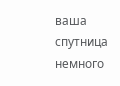ваша спутница немного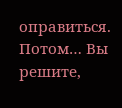оправиться. Потом… Вы решите,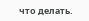что делать.